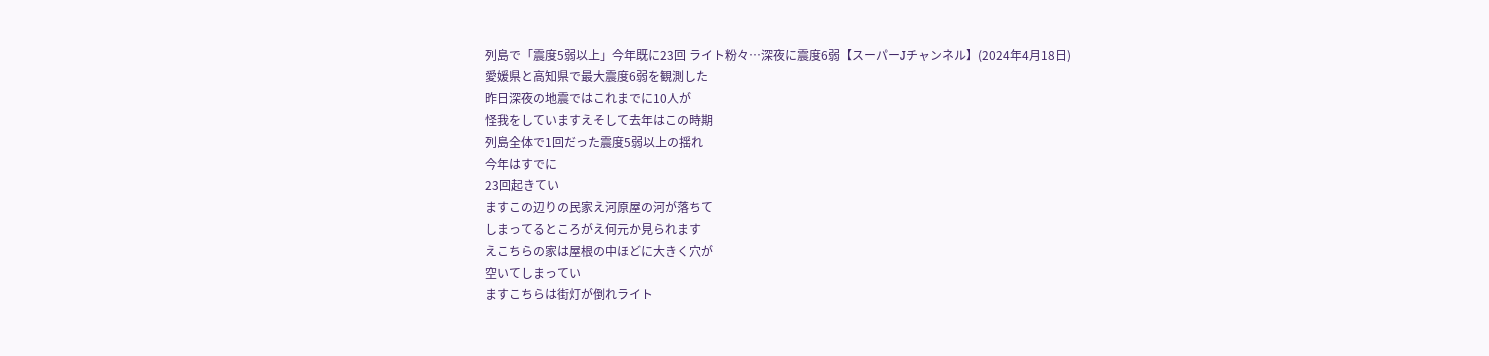列島で「震度5弱以上」今年既に23回 ライト粉々…深夜に震度6弱【スーパーJチャンネル】(2024年4月18日)
愛媛県と高知県で最大震度6弱を観測した
昨日深夜の地震ではこれまでに10人が
怪我をしていますえそして去年はこの時期
列島全体で1回だった震度5弱以上の揺れ
今年はすでに
23回起きてい
ますこの辺りの民家え河原屋の河が落ちて
しまってるところがえ何元か見られます
えこちらの家は屋根の中ほどに大きく穴が
空いてしまってい
ますこちらは街灯が倒れライト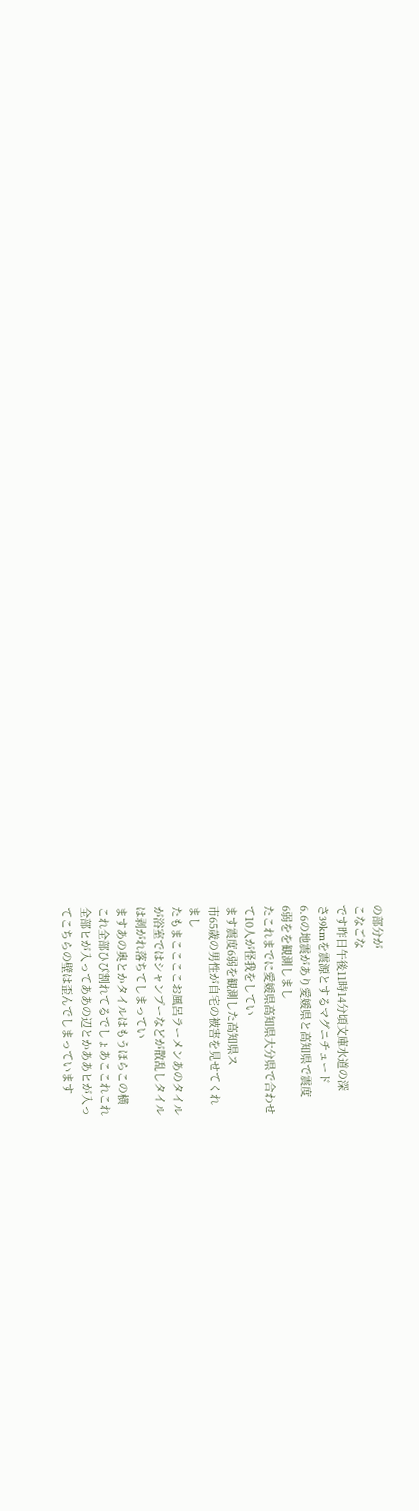の部分が
こなごな
です昨日午後11時14分頃文庫水道の深
さ39kmを震源とするマグニチュード
6.6の地震があり愛媛県と高知県で震度
6弱をを観測しまし
たこれまでに愛媛県高知県大分県で合わせ
て10人が怪我をしてい
ます震度6弱を観測した高知県ス
市65歳の男性が自宅の被害を見せてくれ
まし
たもまここここお風呂ラーメンあのタイル
が浴室ではシャンプーなどが散乱しタイル
は剥がれ落ちてしまってい
ますあの奥とかタイルはもうほらこの横
これ全部ひび割れてるでしょあここれこれ
全部ヒが入ってああの辺とかああヒが入っ
てこちらの壁は歪んでしまっています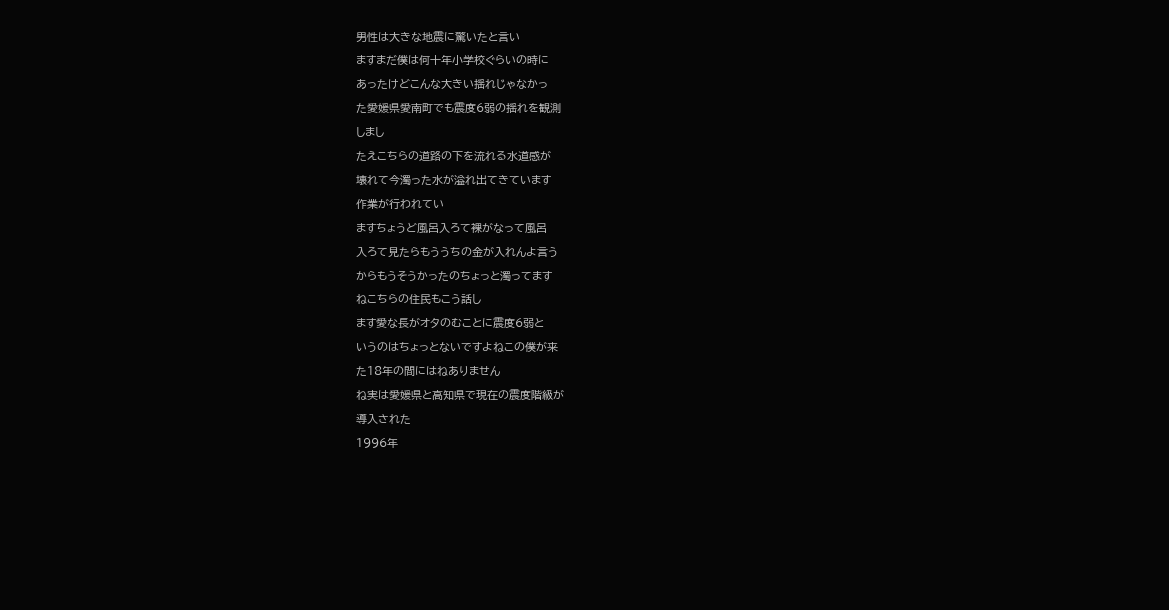男性は大きな地震に驚いたと言い
ますまだ僕は何十年小学校ぐらいの時に
あったけどこんな大きい揺れじゃなかっ
た愛媛県愛南町でも震度6弱の揺れを観測
しまし
たえこちらの道路の下を流れる水道感が
壊れて今濁った水が溢れ出てきています
作業が行われてい
ますちょうど風呂入ろて裸がなって風呂
入ろて見たらもううちの金が入れんよ言う
からもうそうかったのちょっと濁ってます
ねこちらの住民もこう話し
ます愛な長がオタのむことに震度6弱と
いうのはちょっとないですよねこの僕が来
た18年の間にはねありません
ね実は愛媛県と高知県で現在の震度階級が
導入された
1996年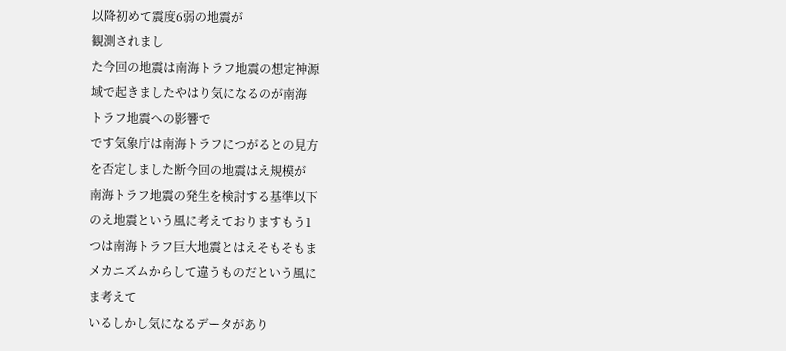以降初めて震度6弱の地震が
観測されまし
た今回の地震は南海トラフ地震の想定神源
域で起きましたやはり気になるのが南海
トラフ地震への影響で
です気象庁は南海トラフにつがるとの見方
を否定しました断今回の地震はえ規模が
南海トラフ地震の発生を検討する基準以下
のえ地震という風に考えておりますもう1
つは南海トラフ巨大地震とはえそもそもま
メカニズムからして違うものだという風に
ま考えて
いるしかし気になるデータがあり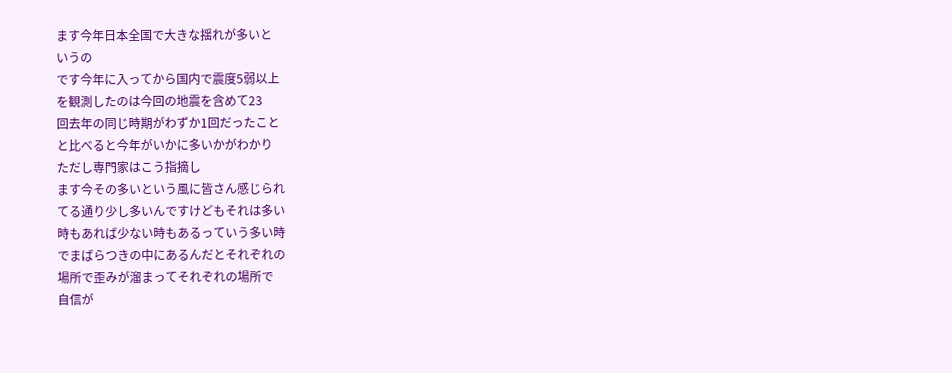ます今年日本全国で大きな揺れが多いと
いうの
です今年に入ってから国内で震度5弱以上
を観測したのは今回の地震を含めて23
回去年の同じ時期がわずか1回だったこと
と比べると今年がいかに多いかがわかり
ただし専門家はこう指摘し
ます今その多いという風に皆さん感じられ
てる通り少し多いんですけどもそれは多い
時もあれば少ない時もあるっていう多い時
でまばらつきの中にあるんだとそれぞれの
場所で歪みが溜まってそれぞれの場所で
自信が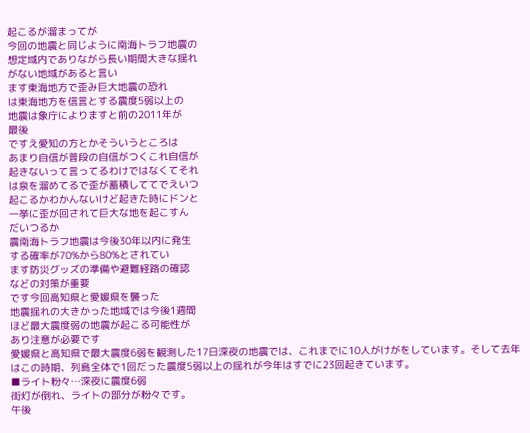起こるが溜まってが
今回の地震と同じように南海トラフ地震の
想定域内でありながら長い期間大きな揺れ
がない地域があると言い
ます東海地方で歪み巨大地震の恐れ
は東海地方を信言とする震度5弱以上の
地震は象庁によりますと前の2011年が
最後
ですえ愛知の方とかそういうところは
あまり自信が普段の自信がつくこれ自信が
起きないって言ってるわけではなくてそれ
は泉を溜めてるで歪が蓄積しててでえいつ
起こるかわかんないけど起きた時にドンと
一挙に歪が回されて巨大な地を起こすん
だいつるか
震南海トラフ地震は今後30年以内に発生
する確率が70%から80%とされてい
ます防災グッズの準備や避難経路の確認
などの対策が重要
です今回高知県と愛媛県を襲った
地震揺れの大きかった地域では今後1週間
ほど最大震度弱の地震が起こる可能性が
あり注意が必要です
愛媛県と高知県で最大震度6弱を観測した17日深夜の地震では、これまでに10人がけがをしています。そして去年はこの時期、列島全体で1回だった震度5弱以上の揺れが今年はすでに23回起きています。
■ライト粉々…深夜に震度6弱
街灯が倒れ、ライトの部分が粉々です。
午後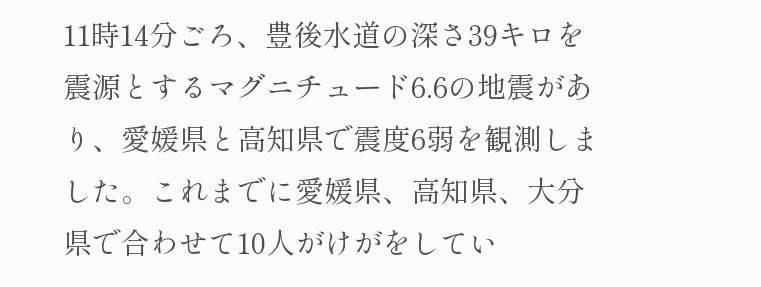11時14分ごろ、豊後水道の深さ39キロを震源とするマグニチュード6.6の地震があり、愛媛県と高知県で震度6弱を観測しました。これまでに愛媛県、高知県、大分県で合わせて10人がけがをしてい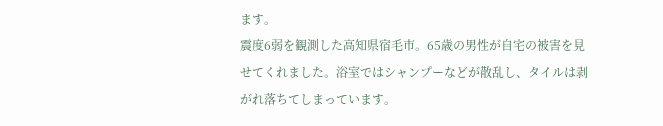ます。
震度6弱を観測した高知県宿毛市。65歳の男性が自宅の被害を見せてくれました。浴室ではシャンプーなどが散乱し、タイルは剥がれ落ちてしまっています。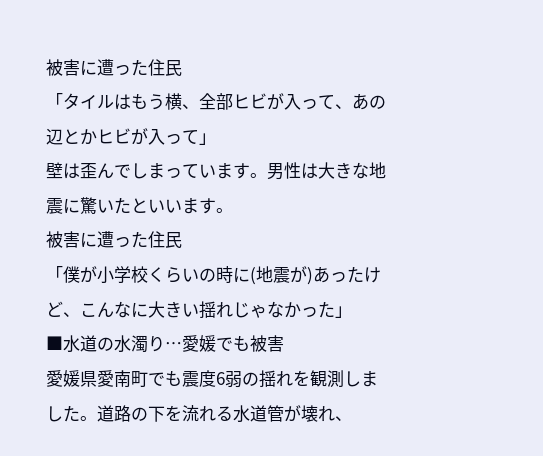被害に遭った住民
「タイルはもう横、全部ヒビが入って、あの辺とかヒビが入って」
壁は歪んでしまっています。男性は大きな地震に驚いたといいます。
被害に遭った住民
「僕が小学校くらいの時に(地震が)あったけど、こんなに大きい揺れじゃなかった」
■水道の水濁り…愛媛でも被害
愛媛県愛南町でも震度6弱の揺れを観測しました。道路の下を流れる水道管が壊れ、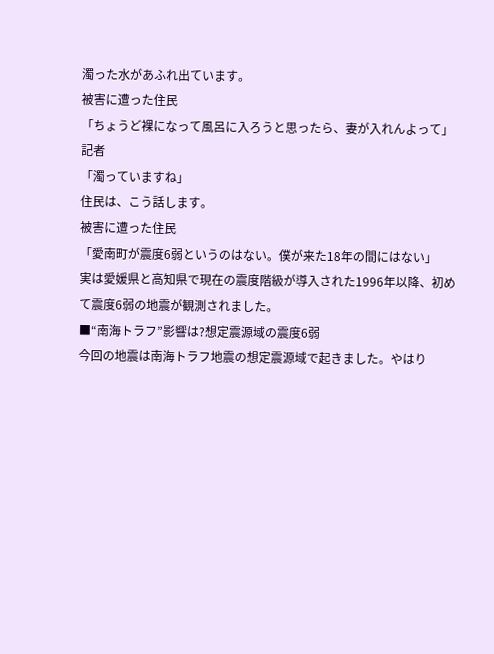濁った水があふれ出ています。
被害に遭った住民
「ちょうど裸になって風呂に入ろうと思ったら、妻が入れんよって」
記者
「濁っていますね」
住民は、こう話します。
被害に遭った住民
「愛南町が震度6弱というのはない。僕が来た18年の間にはない」
実は愛媛県と高知県で現在の震度階級が導入された1996年以降、初めて震度6弱の地震が観測されました。
■“南海トラフ”影響は?想定震源域の震度6弱
今回の地震は南海トラフ地震の想定震源域で起きました。やはり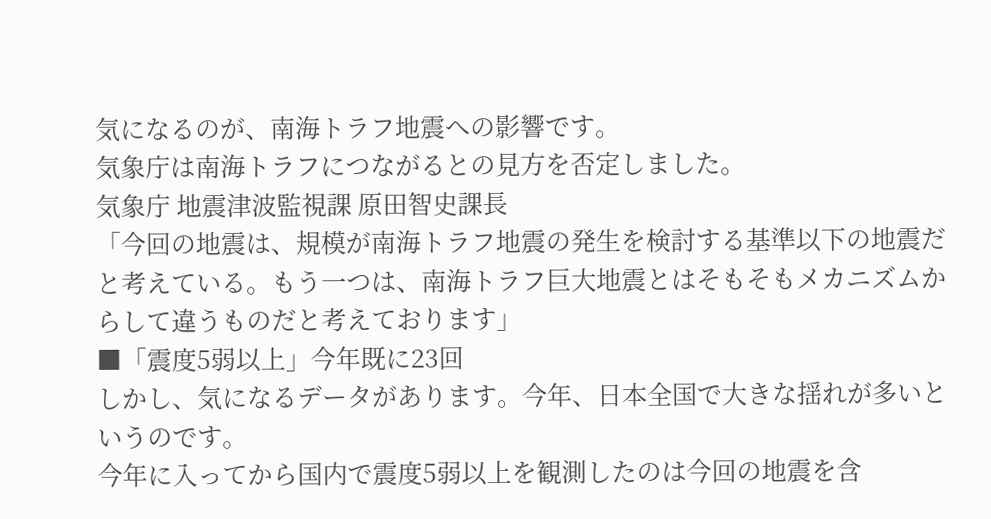気になるのが、南海トラフ地震への影響です。
気象庁は南海トラフにつながるとの見方を否定しました。
気象庁 地震津波監視課 原田智史課長
「今回の地震は、規模が南海トラフ地震の発生を検討する基準以下の地震だと考えている。もう一つは、南海トラフ巨大地震とはそもそもメカニズムからして違うものだと考えております」
■「震度5弱以上」今年既に23回
しかし、気になるデータがあります。今年、日本全国で大きな揺れが多いというのです。
今年に入ってから国内で震度5弱以上を観測したのは今回の地震を含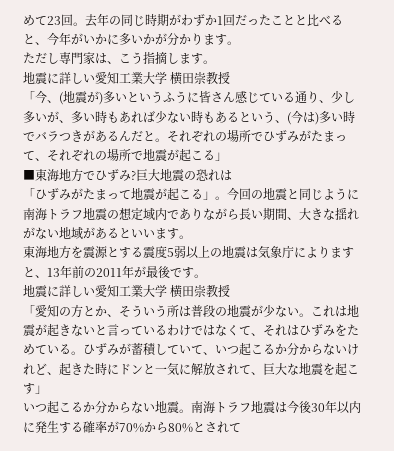めて23回。去年の同じ時期がわずか1回だったことと比べると、今年がいかに多いかが分かります。
ただし専門家は、こう指摘します。
地震に詳しい愛知工業大学 横田崇教授
「今、(地震が)多いというふうに皆さん感じている通り、少し多いが、多い時もあれば少ない時もあるという、(今は)多い時でバラつきがあるんだと。それぞれの場所でひずみがたまって、それぞれの場所で地震が起こる」
■東海地方でひずみ?巨大地震の恐れは
「ひずみがたまって地震が起こる」。今回の地震と同じように南海トラフ地震の想定域内でありながら長い期間、大きな揺れがない地域があるといいます。
東海地方を震源とする震度5弱以上の地震は気象庁によりますと、13年前の2011年が最後です。
地震に詳しい愛知工業大学 横田崇教授
「愛知の方とか、そういう所は普段の地震が少ない。これは地震が起きないと言っているわけではなくて、それはひずみをためている。ひずみが蓄積していて、いつ起こるか分からないけれど、起きた時にドンと一気に解放されて、巨大な地震を起こす」
いつ起こるか分からない地震。南海トラフ地震は今後30年以内に発生する確率が70%から80%とされて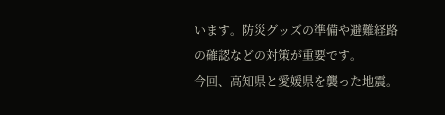います。防災グッズの準備や避難経路の確認などの対策が重要です。
今回、高知県と愛媛県を襲った地震。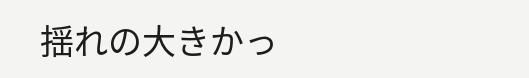揺れの大きかっ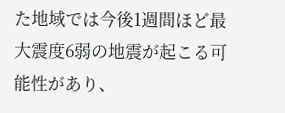た地域では今後1週間ほど最大震度6弱の地震が起こる可能性があり、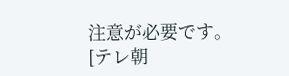注意が必要です。
[テレ朝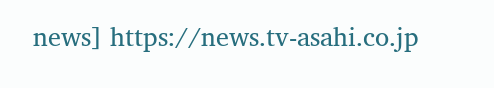news] https://news.tv-asahi.co.jp